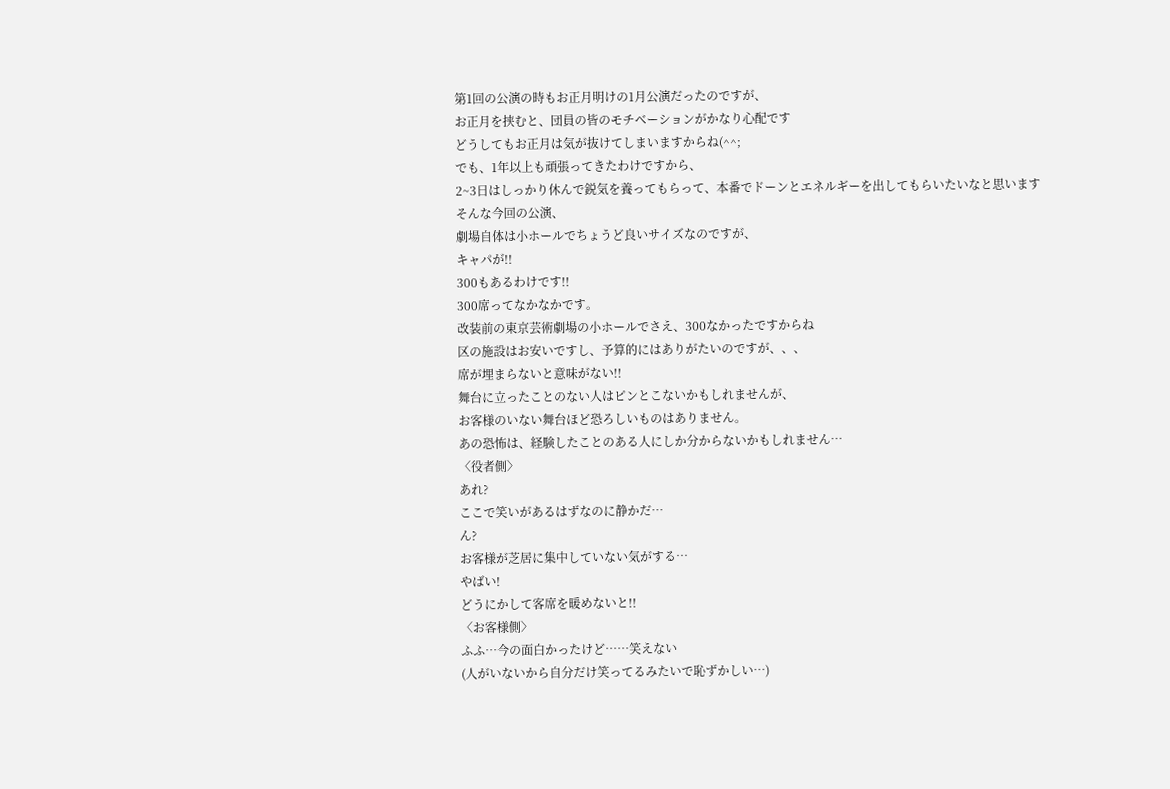第1回の公演の時もお正月明けの1月公演だったのですが、
お正月を挟むと、団員の皆のモチベーションがかなり心配です
どうしてもお正月は気が抜けてしまいますからね(^^;
でも、1年以上も頑張ってきたわけですから、
2~3日はしっかり休んで鋭気を養ってもらって、本番でドーンとエネルギーを出してもらいたいなと思います
そんな今回の公演、
劇場自体は小ホールでちょうど良いサイズなのですが、
キャパが!!
300もあるわけです!!
300席ってなかなかです。
改装前の東京芸術劇場の小ホールでさえ、300なかったですからね
区の施設はお安いですし、予算的にはありがたいのですが、、、
席が埋まらないと意味がない!!
舞台に立ったことのない人はピンとこないかもしれませんが、
お客様のいない舞台ほど恐ろしいものはありません。
あの恐怖は、経験したことのある人にしか分からないかもしれません…
〈役者側〉
あれ?
ここで笑いがあるはずなのに静かだ…
ん?
お客様が芝居に集中していない気がする…
やばい!
どうにかして客席を暖めないと!!
〈お客様側〉
ふふ…今の面白かったけど……笑えない
(人がいないから自分だけ笑ってるみたいで恥ずかしい…)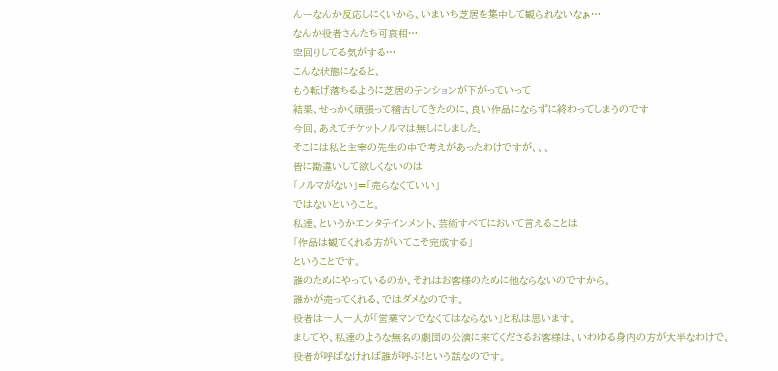んーなんか反応しにくいから、いまいち芝居を集中して観られないなぁ…
なんか役者さんたち可哀相…
空回りしてる気がする…
こんな状態になると、
もう転げ落ちるように芝居のテンションが下がっていって
結果、せっかく頑張って稽古してきたのに、良い作品にならずに終わってしまうのです
今回、あえてチケットノルマは無しにしました。
そこには私と主宰の先生の中で考えがあったわけですが、、、
皆に勘違いして欲しくないのは
「ノルマがない」=「売らなくていい」
ではないということ。
私達、というかエンタテインメント、芸術すべてにおいて言えることは
「作品は観てくれる方がいてこそ完成する」
ということです。
誰のためにやっているのか、それはお客様のために他ならないのですから。
誰かが売ってくれる、ではダメなのです。
役者は一人一人が「営業マンでなくてはならない」と私は思います。
ましてや、私達のような無名の劇団の公演に来てくださるお客様は、いわゆる身内の方が大半なわけで、
役者が呼ばなければ誰が呼ぶ!という話なのです。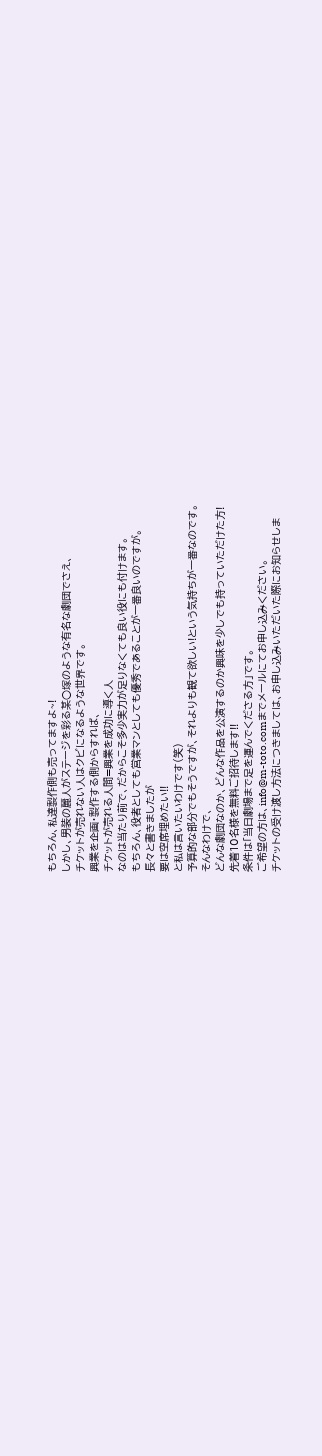もちろん、私達製作側も売ってますよ~!
しかし、男装の麗人がステージを彩る某○塚のような有名な劇団でさえ、
チケットが売れない人はクビになるような世界です。
興業を企画・製作する側からすれば、
チケットが売れる人間=興業を成功に導く人
なのは当たり前で、だからこそ多少実力が足りなくても良い役にも付けます。
もちろん、役者としても営業マンとしても優秀であることが一番良いのですが。
長々と書きましたが
要は空席埋めたい!!
と私は言いたいわけです(笑)
予算的な部分でもそうですが、それよりも観て欲しい!という気持ちが一番なのです。
そんなわけで、
どんな劇団なのか、どんな作品を公演するのか興味を少しでも持っていただけた方!
先着10名様を無料ご招待します!!
条件は「当日劇場まで足を運んでくださる方」です。
ご希望の方は、info@m-toto.comまでメールにてお申し込みください。
チケットの受け渡し方法につきましては、お申し込みいただいた際にお知らせしま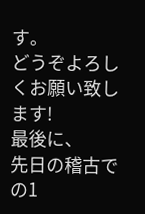す。
どうぞよろしくお願い致します!
最後に、
先日の稽古での1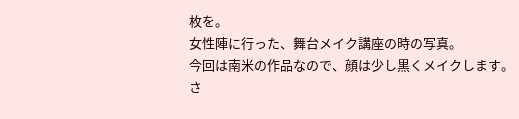枚を。
女性陣に行った、舞台メイク講座の時の写真。
今回は南米の作品なので、顔は少し黒くメイクします。
さ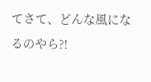てさて、どんな風になるのやら?!